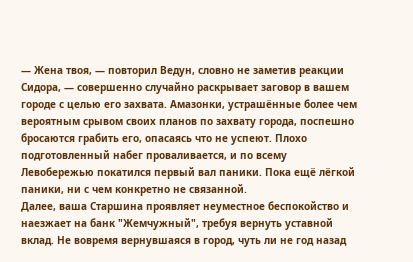— Жена твоя, — повторил Ведун, словно не заметив реакции Сидора, — совершенно случайно раскрывает заговор в вашем городе с целью его захвата. Амазонки, устрашённые более чем вероятным срывом своих планов по захвату города, поспешно бросаются грабить его, опасаясь что не успеют. Плохо подготовленный набег проваливается, и по всему Левобережью покатился первый вал паники. Пока ещё лёгкой паники, ни с чем конкретно не связанной.
Далее, ваша Старшина проявляет неуместное беспокойство и наезжает на банк "Жемчужный", требуя вернуть уставной вклад. Не вовремя вернувшаяся в город, чуть ли не год назад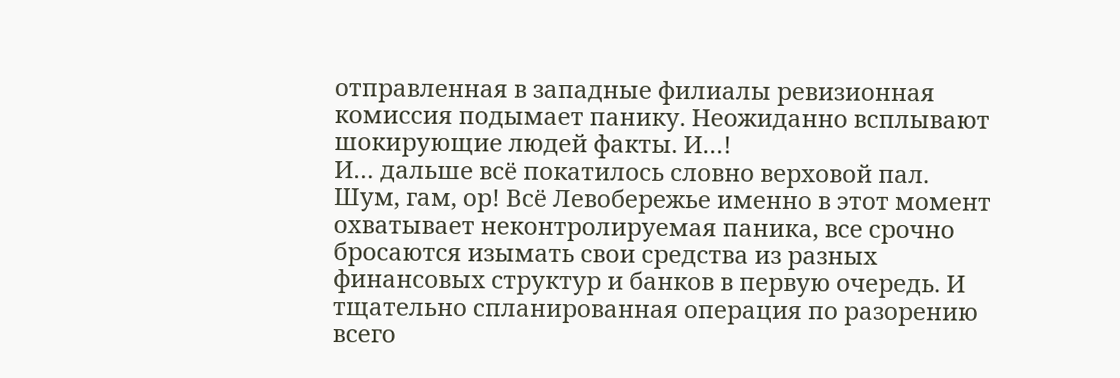отправленная в западные филиалы ревизионная комиссия подымает панику. Неожиданно всплывают шокирующие людей факты. И…!
И… дальше всё покатилось словно верховой пал.
Шум, гам, ор! Всё Левобережье именно в этот момент охватывает неконтролируемая паника, все срочно бросаются изымать свои средства из разных финансовых структур и банков в первую очередь. И тщательно спланированная операция по разорению всего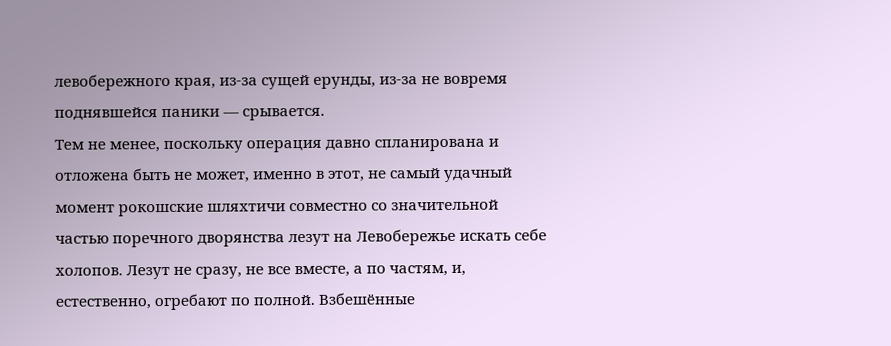левобережного края, из-за сущей ерунды, из-за не вовремя поднявшейся паники — срывается.
Тем не менее, поскольку операция давно спланирована и отложена быть не может, именно в этот, не самый удачный момент рокошские шляхтичи совместно со значительной частью поречного дворянства лезут на Левобережье искать себе холопов. Лезут не сразу, не все вместе, а по частям, и, естественно, огребают по полной. Взбешённые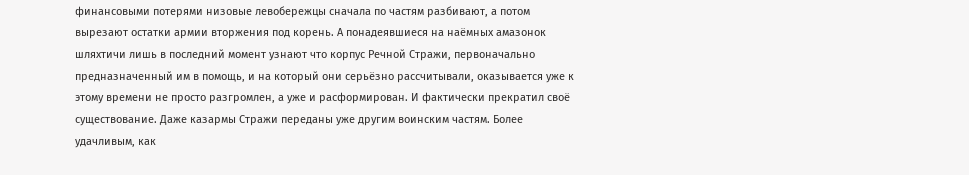финансовыми потерями низовые левобережцы сначала по частям разбивают, а потом вырезают остатки армии вторжения под корень. А понадеявшиеся на наёмных амазонок шляхтичи лишь в последний момент узнают что корпус Речной Стражи, первоначально предназначенный им в помощь, и на который они серьёзно рассчитывали, оказывается уже к этому времени не просто разгромлен, а уже и расформирован. И фактически прекратил своё существование. Даже казармы Стражи переданы уже другим воинским частям. Более удачливым, как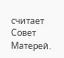считает Совет Матерей.